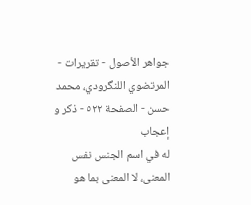جواهر الأصول - تقريرات - المرتضوي اللنگرودي، محمد حسن - الصفحة ٥٢٢ - ذكر و إعجاب
له في اسم الجنس نفس المعنى، لا المعنى بما هو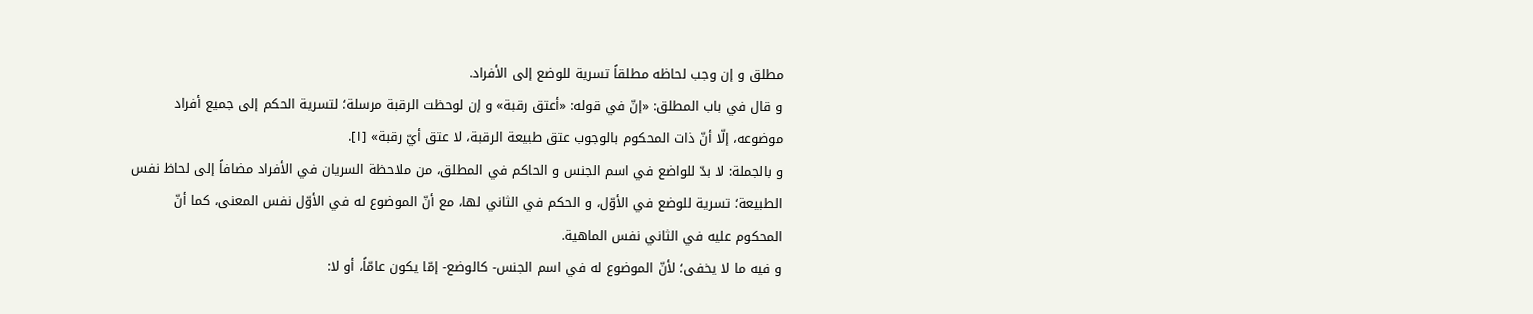مطلق و إن وجب لحاظه مطلقاً تسرية للوضع إلى الأفراد.
و قال في باب المطلق: «إنّ في قوله: «أعتق رقبة» و إن لوحظت الرقبة مرسلة؛ لتسرية الحكم إلى جميع أفراد موضوعه، إلّا أنّ ذات المحكوم بالوجوب عتق طبيعة الرقبة، لا عتق أيّ رقبة» [١].
و بالجملة: لا بدّ للواضع في اسم الجنس و الحاكم في المطلق، من ملاحظة السريان في الأفراد مضافاً إلى لحاظ نفس الطبيعة؛ تسرية للوضع في الأوّل، و الحكم في الثاني لها، مع أنّ الموضوع له في الأوّل نفس المعنى، كما أنّ المحكوم عليه في الثاني نفس الماهية.
و فيه ما لا يخفى؛ لأنّ الموضوع له في اسم الجنس- كالوضع- إمّا يكون عامّاً، أو لا: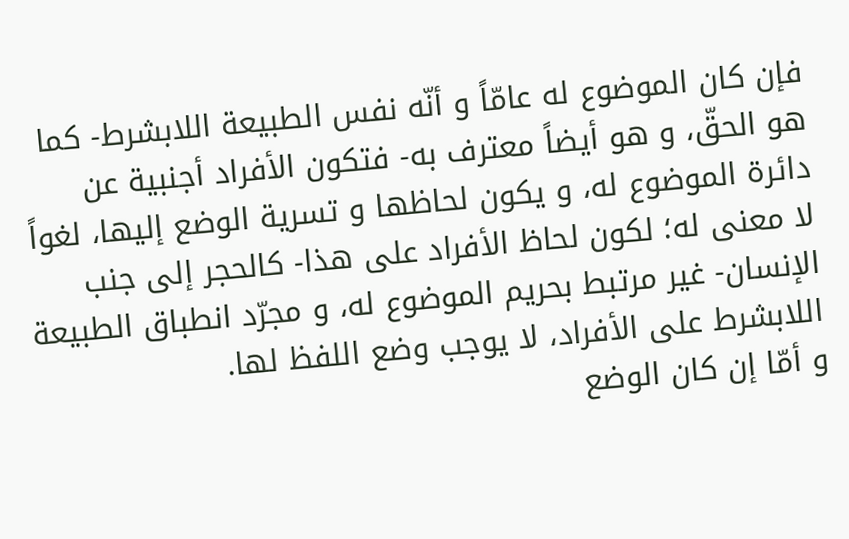فإن كان الموضوع له عامّاً و أنّه نفس الطبيعة اللابشرط- كما هو الحقّ، و هو أيضاً معترف به- فتكون الأفراد أجنبية عن دائرة الموضوع له، و يكون لحاظها و تسرية الوضع إليها، لغواً لا معنى له؛ لكون لحاظ الأفراد على هذا- كالحجر إلى جنب الإنسان- غير مرتبط بحريم الموضوع له، و مجرّد انطباق الطبيعة اللابشرط على الأفراد، لا يوجب وضع اللفظ لها.
و أمّا إن كان الوضع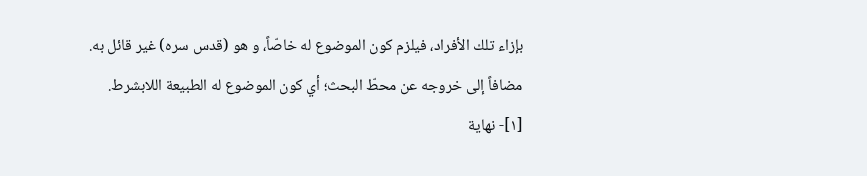بإزاء تلك الأفراد، فيلزم كون الموضوع له خاصّاً، و هو (قدس سره) غير قائل به. مضافاً إلى خروجه عن محطّ البحث؛ أي كون الموضوع له الطبيعة اللابشرط.
[١]- نهاية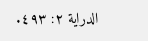الدراية ٢: ٤٩٣.